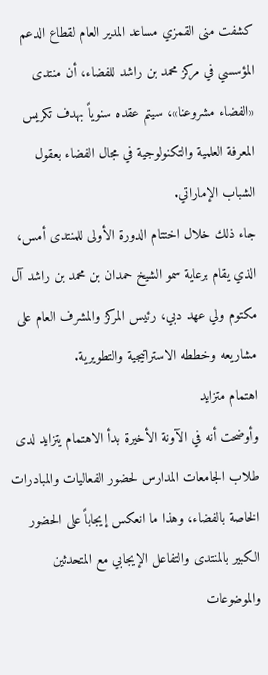كشفت منى القمزي مساعد المدير العام لقطاع الدعم المؤسسي في مركز محمد بن راشد للفضاء، أن منتدى «الفضاء مشروعنا»، سيتم عقده سنوياً بهدف تكريس المعرفة العلمية والتكنولوجية في مجال الفضاء بعقول الشباب الإماراتي.
جاء ذلك خلال اختتام الدورة الأولى للمنتدى أمس، الذي يقام برعاية سمو الشيخ حمدان بن محمد بن راشد آل مكتوم ولي عهد دبي، رئيس المركز والمشرف العام على مشاريعه وخططه الاستراتيجية والتطويرية.
اهتمام متزايد
وأوضحت أنه في الآونة الأخيرة بدأ الاهتمام يتزايد لدى طلاب الجامعات المدارس لحضور الفعاليات والمبادرات الخاصة بالفضاء، وهذا ما انعكس إيجاباً على الحضور الكبير بالمنتدى والتفاعل الإيجابي مع المتحدثين والموضوعات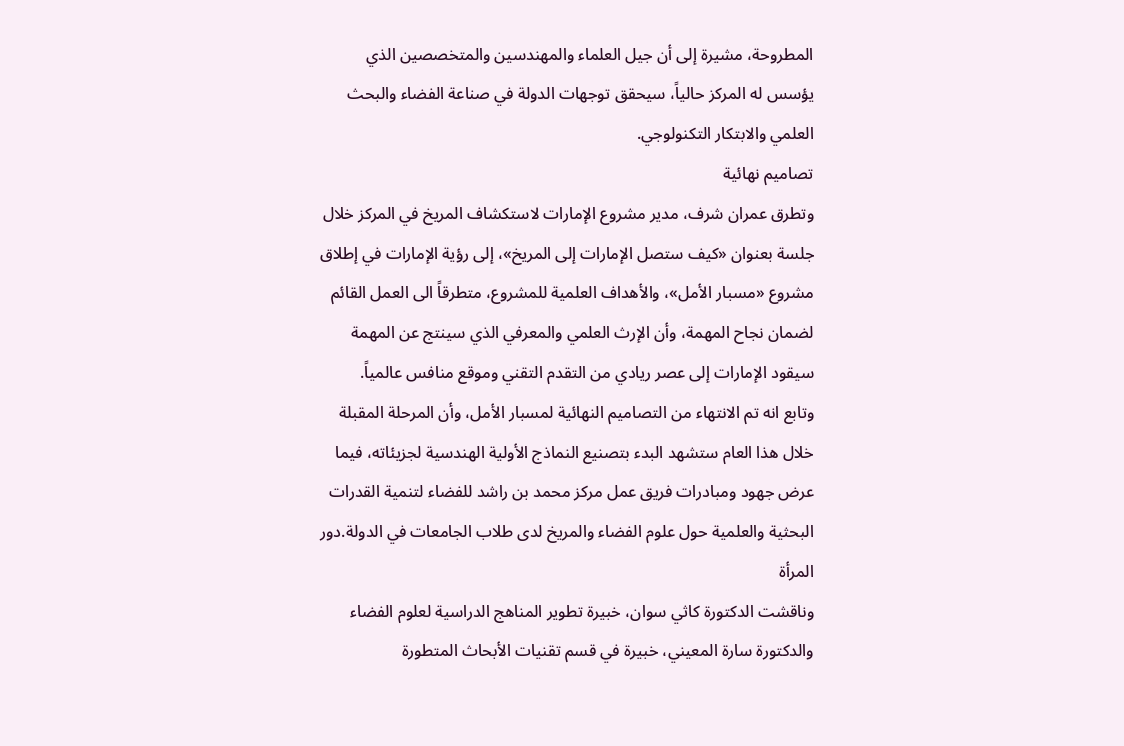المطروحة، مشيرة إلى أن جيل العلماء والمهندسين والمتخصصين الذي يؤسس له المركز حالياً، سيحقق توجهات الدولة في صناعة الفضاء والبحث العلمي والابتكار التكنولوجي.
تصاميم نهائية
وتطرق عمران شرف، مدير مشروع الإمارات لاستكشاف المريخ في المركز خلال جلسة بعنوان «كيف ستصل الإمارات إلى المريخ»، إلى رؤية الإمارات في إطلاق مشروع «مسبار الأمل»، والأهداف العلمية للمشروع، متطرقاً الى العمل القائم لضمان نجاح المهمة، وأن الإرث العلمي والمعرفي الذي سينتج عن المهمة سيقود الإمارات إلى عصر ريادي من التقدم التقني وموقع منافس عالمياً.
وتابع انه تم الانتهاء من التصاميم النهائية لمسبار الأمل، وأن المرحلة المقبلة خلال هذا العام ستشهد البدء بتصنيع النماذج الأولية الهندسية لجزيئاته، فيما عرض جهود ومبادرات فريق عمل مركز محمد بن راشد للفضاء لتنمية القدرات البحثية والعلمية حول علوم الفضاء والمريخ لدى طلاب الجامعات في الدولة.دور المرأة
وناقشت الدكتورة كاثي سوان، خبيرة تطوير المناهج الدراسية لعلوم الفضاء والدكتورة سارة المعيني، خبيرة في قسم تقنيات الأبحاث المتطورة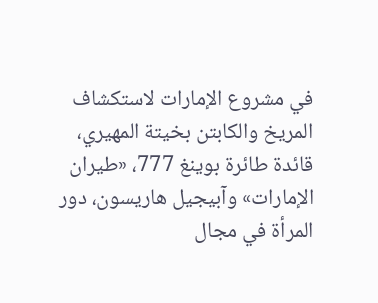في مشروع الإمارات لاستكشاف المريخ والكابتن بخيتة المهيري، قائدة طائرة بوينغ 777، «طيران الإمارات» وآبيجيل هاريسون، دور المرأة في مجال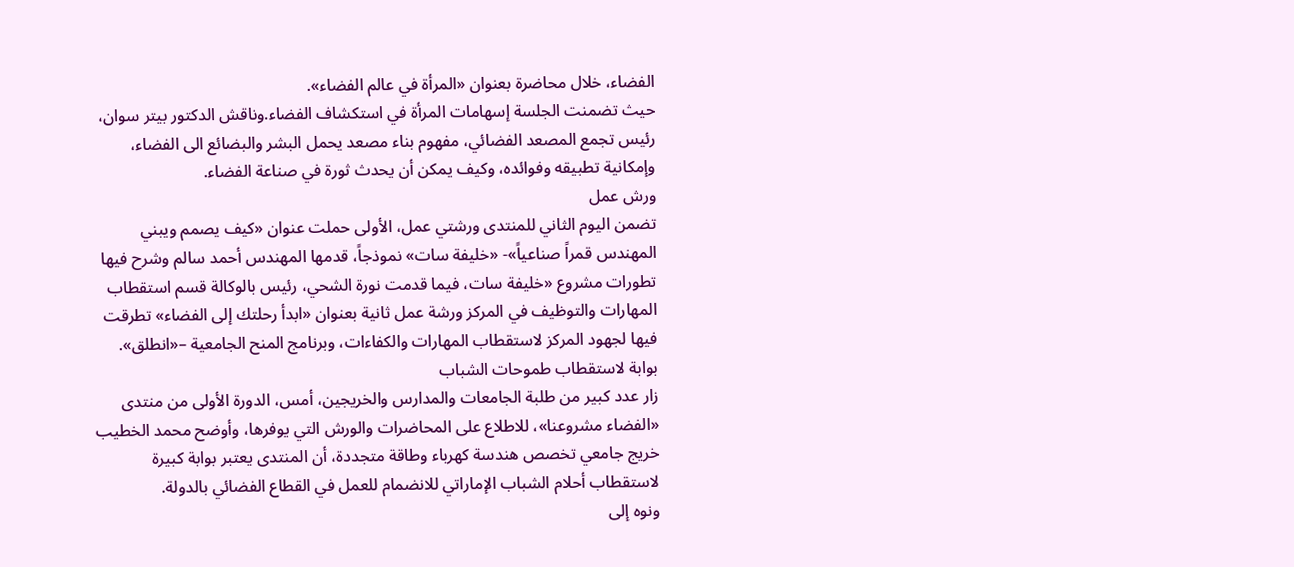الفضاء، خلال محاضرة بعنوان «المرأة في عالم الفضاء».
حيث تضمنت الجلسة إسهامات المرأة في استكشاف الفضاء.وناقش الدكتور بيتر سوان، رئيس تجمع المصعد الفضائي، مفهوم بناء مصعد يحمل البشر والبضائع الى الفضاء، وإمكانية تطبيقه وفوائده، وكيف يمكن أن يحدث ثورة في صناعة الفضاء.
ورش عمل
تضمن اليوم الثاني للمنتدى ورشتي عمل، الأولى حملت عنوان «كيف يصمم ويبني المهندس قمراً صناعياً»- «خليفة سات» نموذجاً، قدمها المهندس أحمد سالم وشرح فيها تطورات مشروع «خليفة سات، فيما قدمت نورة الشحي، رئيس بالوكالة قسم استقطاب المهارات والتوظيف في المركز ورشة عمل ثانية بعنوان «ابدأ رحلتك إلى الفضاء» تطرقت فيها لجهود المركز لاستقطاب المهارات والكفاءات، وبرنامج المنح الجامعية –«انطلق».
بوابة لاستقطاب طموحات الشباب
زار عدد كبير من طلبة الجامعات والمدارس والخريجين، أمس، الدورة الأولى من منتدى «الفضاء مشروعنا»، للاطلاع على المحاضرات والورش التي يوفرها، وأوضح محمد الخطيب خريج جامعي تخصص هندسة كهرباء وطاقة متجددة، أن المنتدى يعتبر بوابة كبيرة لاستقطاب أحلام الشباب الإماراتي للانضمام للعمل في القطاع الفضائي بالدولة.
ونوه إلى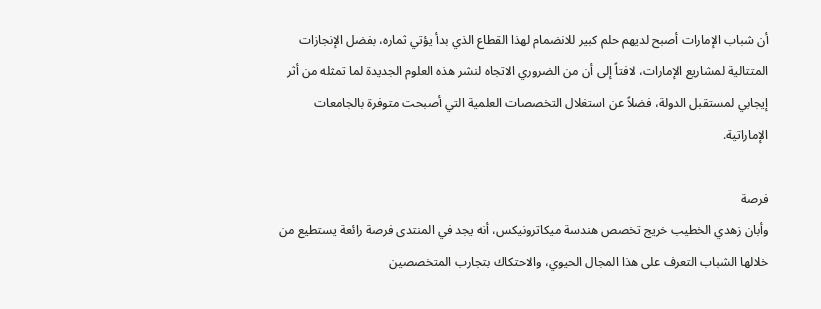أن شباب الإمارات أصبح لديهم حلم كبير للانضمام لهذا القطاع الذي بدأ يؤتي ثماره، بفضل الإنجازات المتتالية لمشاريع الإمارات، لافتاً إلى أن من الضروري الاتجاه لنشر هذه العلوم الجديدة لما تمثله من أثر إيجابي لمستقبل الدولة، فضلاً عن استغلال التخصصات العلمية التي أصبحت متوفرة بالجامعات الإماراتية.

فرصة
وأبان زهدي الخطيب خريج تخصص هندسة ميكاترونيكس، أنه يجد في المنتدى فرصة رائعة يستطيع من خلالها الشباب التعرف على هذا المجال الحيوي، والاحتكاك بتجارب المتخصصين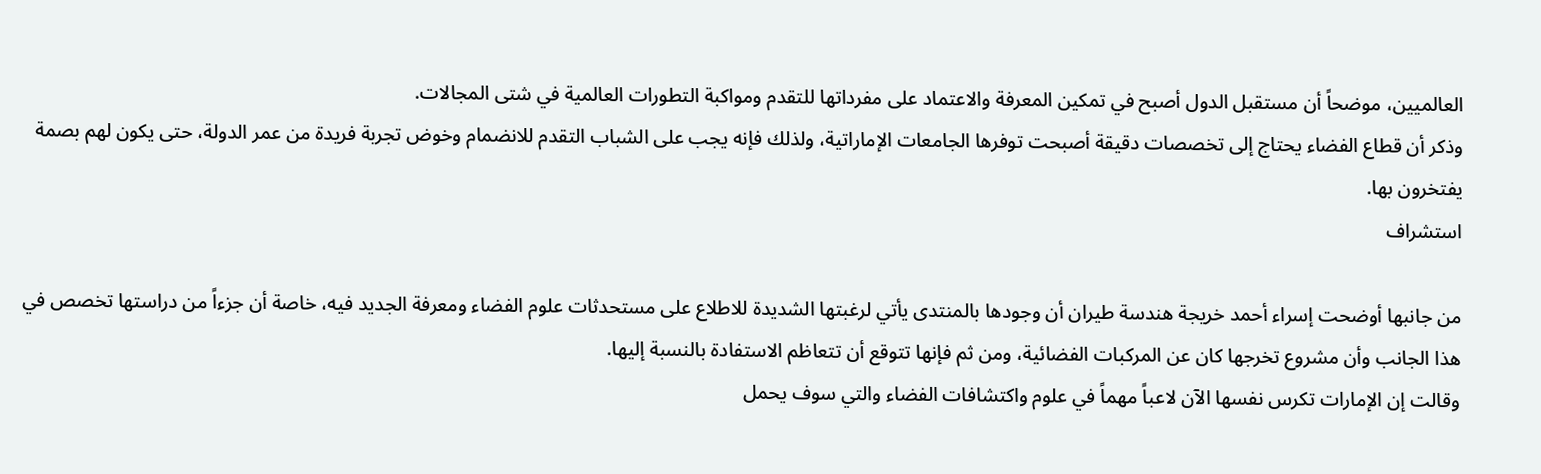العالميين، موضحاً أن مستقبل الدول أصبح في تمكين المعرفة والاعتماد على مفرداتها للتقدم ومواكبة التطورات العالمية في شتى المجالات.
وذكر أن قطاع الفضاء يحتاج إلى تخصصات دقيقة أصبحت توفرها الجامعات الإماراتية، ولذلك فإنه يجب على الشباب التقدم للانضمام وخوض تجربة فريدة من عمر الدولة، حتى يكون لهم بصمة يفتخرون بها.
استشراف

من جانبها أوضحت إسراء أحمد خريجة هندسة طيران أن وجودها بالمنتدى يأتي لرغبتها الشديدة للاطلاع على مستحدثات علوم الفضاء ومعرفة الجديد فيه، خاصة أن جزءاً من دراستها تخصص في هذا الجانب وأن مشروع تخرجها كان عن المركبات الفضائية، ومن ثم فإنها تتوقع أن تتعاظم الاستفادة بالنسبة إليها.
وقالت إن الإمارات تكرس نفسها الآن لاعباً مهماً في علوم واكتشافات الفضاء والتي سوف يحمل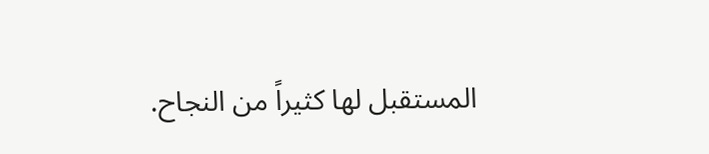المستقبل لها كثيراً من النجاح.